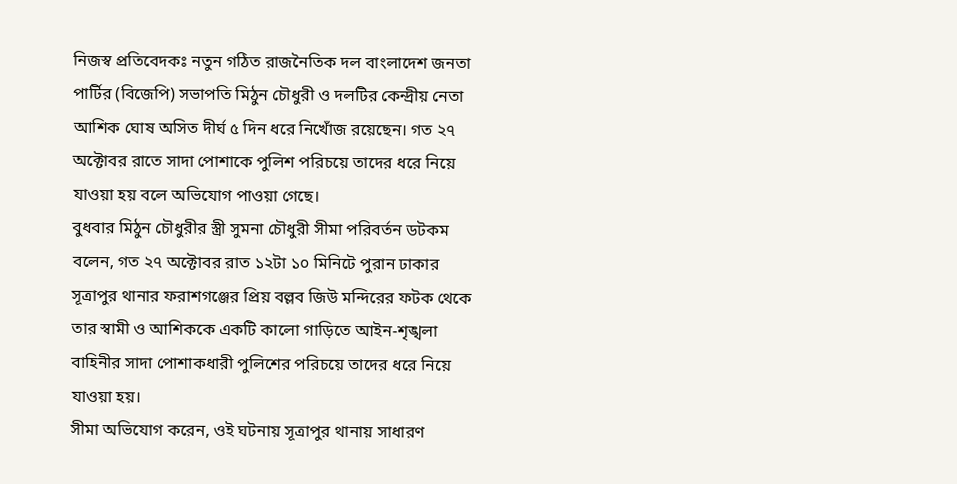নিজস্ব প্রতিবেদকঃ নতুন গঠিত রাজনৈতিক দল বাংলাদেশ জনতা পার্টির (বিজেপি) সভাপতি মিঠুন চৌধুরী ও দলটির কেন্দ্রীয় নেতা আশিক ঘোষ অসিত দীর্ঘ ৫ দিন ধরে নিখোঁজ রয়েছেন। গত ২৭ অক্টোবর রাতে সাদা পোশাকে পুলিশ পরিচয়ে তাদের ধরে নিয়ে যাওয়া হয় বলে অভিযোগ পাওয়া গেছে।
বুধবার মিঠুন চৌধুরীর স্ত্রী সুমনা চৌধুরী সীমা পরিবর্তন ডটকম বলেন, গত ২৭ অক্টোবর রাত ১২টা ১০ মিনিটে পুরান ঢাকার সূত্রাপুর থানার ফরাশগঞ্জের প্রিয় বল্লব জিউ মন্দিরের ফটক থেকে তার স্বামী ও আশিককে একটি কালো গাড়িতে আইন-শৃঙ্খলা বাহিনীর সাদা পোশাকধারী পুলিশের পরিচয়ে তাদের ধরে নিয়ে যাওয়া হয়।
সীমা অভিযোগ করেন, ওই ঘটনায় সূত্রাপুর থানায় সাধারণ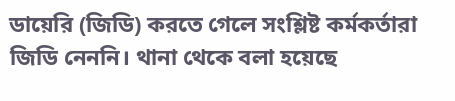ডায়েরি (জিডি) করতে গেলে সংশ্লিষ্ট কর্মকর্তারা জিডি নেননি। থানা থেকে বলা হয়েছে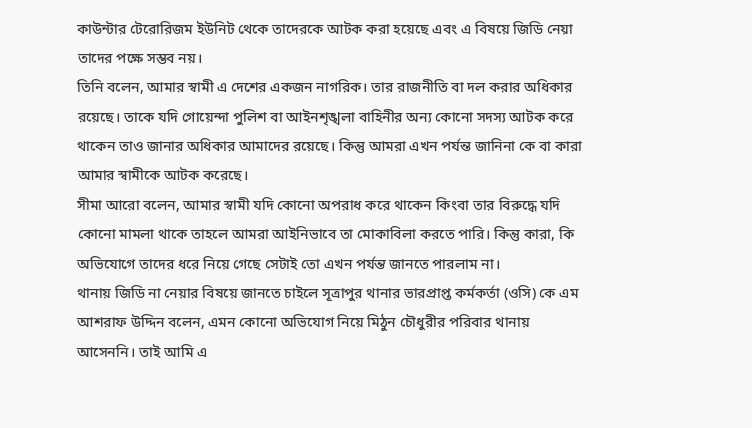কাউন্টার টেরোরিজম ইউনিট থেকে তাদেরকে আটক করা হয়েছে এবং এ বিষয়ে জিডি নেয়া তাদের পক্ষে সম্ভব নয়।
তিনি বলেন, আমার স্বামী এ দেশের একজন নাগরিক। তার রাজনীতি বা দল করার অধিকার রয়েছে। তাকে যদি গোয়েন্দা পুলিশ বা আইনশৃঙ্খলা বাহিনীর অন্য কোনো সদস্য আটক করে থাকেন তাও জানার অধিকার আমাদের রয়েছে। কিন্তু আমরা এখন পর্যন্ত জানিনা কে বা কারা আমার স্বামীকে আটক করেছে।
সীমা আরো বলেন, আমার স্বামী যদি কোনো অপরাধ করে থাকেন কিংবা তার বিরুদ্ধে যদি কোনো মামলা থাকে তাহলে আমরা আইনিভাবে তা মোকাবিলা করতে পারি। কিন্তু কারা, কি অভিযোগে তাদের ধরে নিয়ে গেছে সেটাই তো এখন পর্যন্ত জানতে পারলাম না।
থানায় জিডি না নেয়ার বিষয়ে জানতে চাইলে সূত্রাপুর থানার ভারপ্রাপ্ত কর্মকর্তা (ওসি) কে এম আশরাফ উদ্দিন বলেন, এমন কোনো অভিযোগ নিয়ে মিঠুন চৌধুরীর পরিবার থানায় আসেননি। তাই আমি এ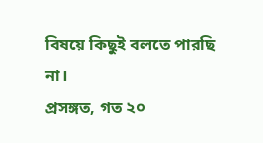বিষয়ে কিছুই বলতে পারছি না।
প্রসঙ্গত, গত ২০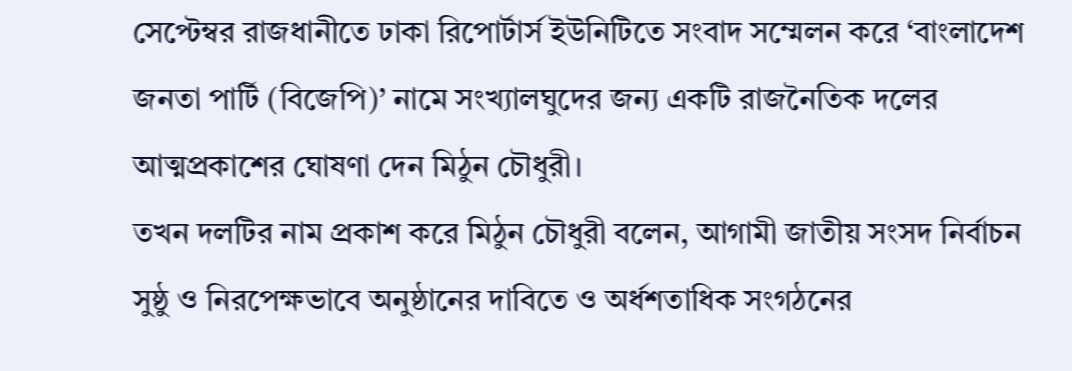সেপ্টেম্বর রাজধানীতে ঢাকা রিপোর্টার্স ইউনিটিতে সংবাদ সম্মেলন করে ‘বাংলাদেশ জনতা পার্টি (বিজেপি)’ নামে সংখ্যালঘুদের জন্য একটি রাজনৈতিক দলের আত্মপ্রকাশের ঘোষণা দেন মিঠুন চৌধুরী।
তখন দলটির নাম প্রকাশ করে মিঠুন চৌধুরী বলেন, আগামী জাতীয় সংসদ নির্বাচন সুষ্ঠু ও নিরপেক্ষভাবে অনুষ্ঠানের দাবিতে ও অর্ধশতাধিক সংগঠনের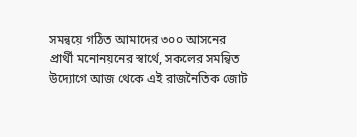সমন্বয়ে গঠিত আমাদের ৩০০ আসনের প্রার্থী মনোনয়নের স্বার্থে, সকলের সমন্বিত উদ্যোগে আজ থেকে এই রাজনৈতিক জোট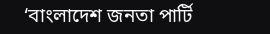‘বাংলাদেশ জনতা পার্টি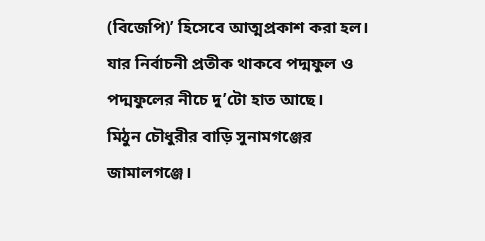(বিজেপি)’ হিসেবে আত্মপ্রকাশ করা হল। যার নির্বাচনী প্রতীক থাকবে পদ্মফুল ও পদ্মফুলের নীচে দু’টো হাত আছে।
মিঠুন চৌধুরীর বাড়ি সুনামগঞ্জের জামালগঞ্জে।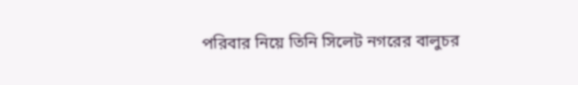পরিবার নিয়ে তিনি সিলেট নগরের বালুচর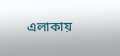এলাকায়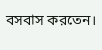বসবাস করতেন।